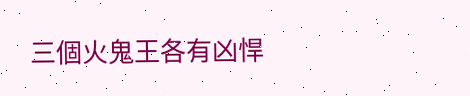三個火鬼王各有凶悍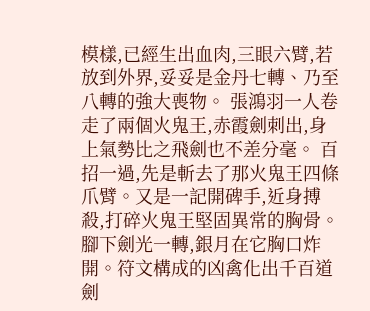模樣,已經生出血肉,三眼六臂,若放到外界,妥妥是金丹七轉、乃至八轉的強大喪物。 張鴻羽一人卷走了兩個火鬼王,赤霞劍刺出,身上氣勢比之飛劍也不差分毫。 百招一過,先是斬去了那火鬼王四條爪臂。又是一記開碑手,近身搏殺,打碎火鬼王堅固異常的胸骨。 腳下劍光一轉,銀月在它胸口炸開。符文構成的凶禽化出千百道劍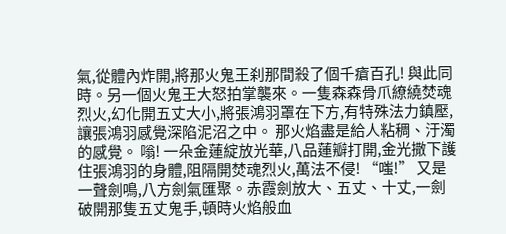氣,從體內炸開,將那火鬼王刹那間殺了個千瘡百孔! 與此同時。另一個火鬼王大怒拍掌襲來。一隻森森骨爪繚繞焚魂烈火,幻化開五丈大小,將張鴻羽罩在下方,有特殊法力鎮壓,讓張鴻羽感覺深陷泥沼之中。 那火焰盡是給人粘稠、汙濁的感覺。 嗡! 一朵金蓮綻放光華,八品蓮瓣打開,金光撒下護住張鴻羽的身體,阻隔開焚魂烈火,萬法不侵! “嗤!” 又是一聲劍鳴,八方劍氣匯聚。赤霞劍放大、五丈、十丈,一劍破開那隻五丈鬼手,頓時火焰般血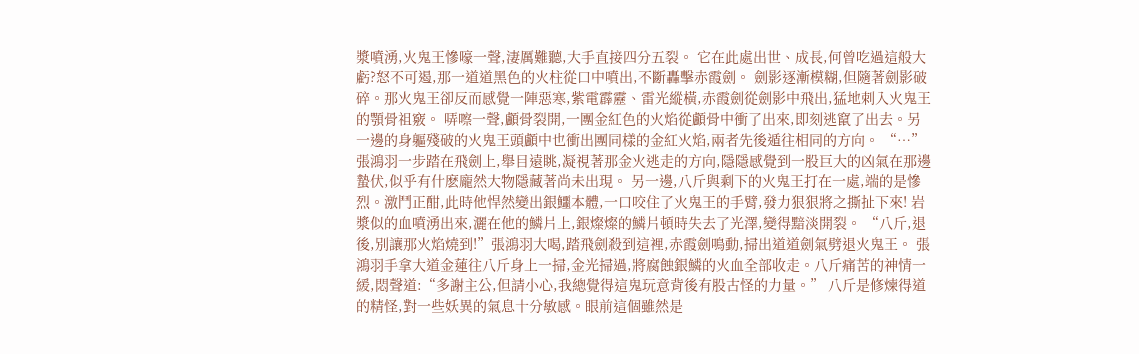漿噴湧,火鬼王慘嚎一聲,淒厲難聽,大手直接四分五裂。 它在此處出世、成長,何曾吃過這般大虧?怒不可遏,那一道道黑色的火柱從口中噴出,不斷轟擊赤霞劍。 劍影逐漸模糊,但隨著劍影破碎。那火鬼王卻反而感覺一陣惡寒,紫電霹靂、雷光縱橫,赤霞劍從劍影中飛出,猛地刺入火鬼王的顎骨祖竅。 哢嚓一聲,顱骨裂開,一團金紅色的火焰從顱骨中衝了出來,即刻逃竄了出去。另一邊的身軀殘破的火鬼王頭顱中也衝出團同樣的金紅火焰,兩者先後遁往相同的方向。 “…”張鴻羽一步踏在飛劍上,舉目遠眺,凝視著那金火逃走的方向,隱隱感覺到一股巨大的凶氣在那邊蟄伏,似乎有什麽龐然大物隱藏著尚未出現。 另一邊,八斤與剩下的火鬼王打在一處,端的是慘烈。激鬥正酣,此時他悍然變出銀鱷本體,一口咬住了火鬼王的手臂,發力狠狠將之撕扯下來! 岩漿似的血噴湧出來,灑在他的鱗片上,銀燦燦的鱗片頓時失去了光澤,變得黯淡開裂。 “八斤,退後,別讓那火焰燒到!”張鴻羽大喝,踏飛劍殺到這裡,赤霞劍鳴動,掃出道道劍氣劈退火鬼王。 張鴻羽手拿大道金蓮往八斤身上一掃,金光掃過,將腐蝕銀鱗的火血全部收走。八斤痛苦的神情一緩,悶聲道:“多謝主公,但請小心,我總覺得這鬼玩意背後有股古怪的力量。” 八斤是修煉得道的精怪,對一些妖異的氣息十分敏感。眼前這個雖然是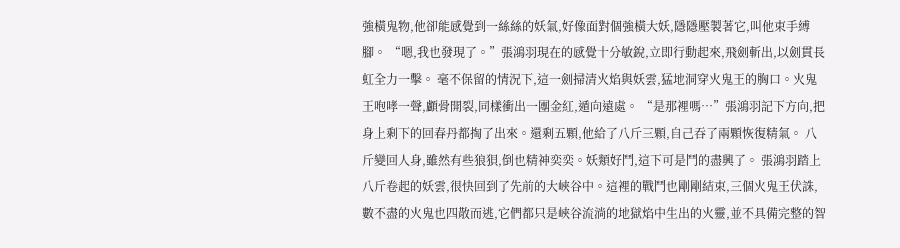強橫鬼物,他卻能感覺到一絲絲的妖氣,好像面對個強橫大妖,隱隱壓製著它,叫他束手縛腳。 “嗯,我也發現了。”張鴻羽現在的感覺十分敏銳,立即行動起來,飛劍斬出,以劍貫長虹全力一擊。 毫不保留的情況下,這一劍掃清火焰與妖雲,猛地洞穿火鬼王的胸口。火鬼王咆哮一聲,顱骨開裂,同樣衝出一團金紅,遁向遠處。 “是那裡嗎…”張鴻羽記下方向,把身上剩下的回春丹都掏了出來。還剩五顆,他給了八斤三顆,自己吞了兩顆恢復精氣。 八斤變回人身,雖然有些狼狽,倒也精神奕奕。妖類好鬥,這下可是鬥的盡興了。 張鴻羽踏上八斤卷起的妖雲,很快回到了先前的大峽谷中。這裡的戰鬥也剛剛結束,三個火鬼王伏誅,數不盡的火鬼也四散而逃,它們都只是峽谷流淌的地獄焰中生出的火靈,並不具備完整的智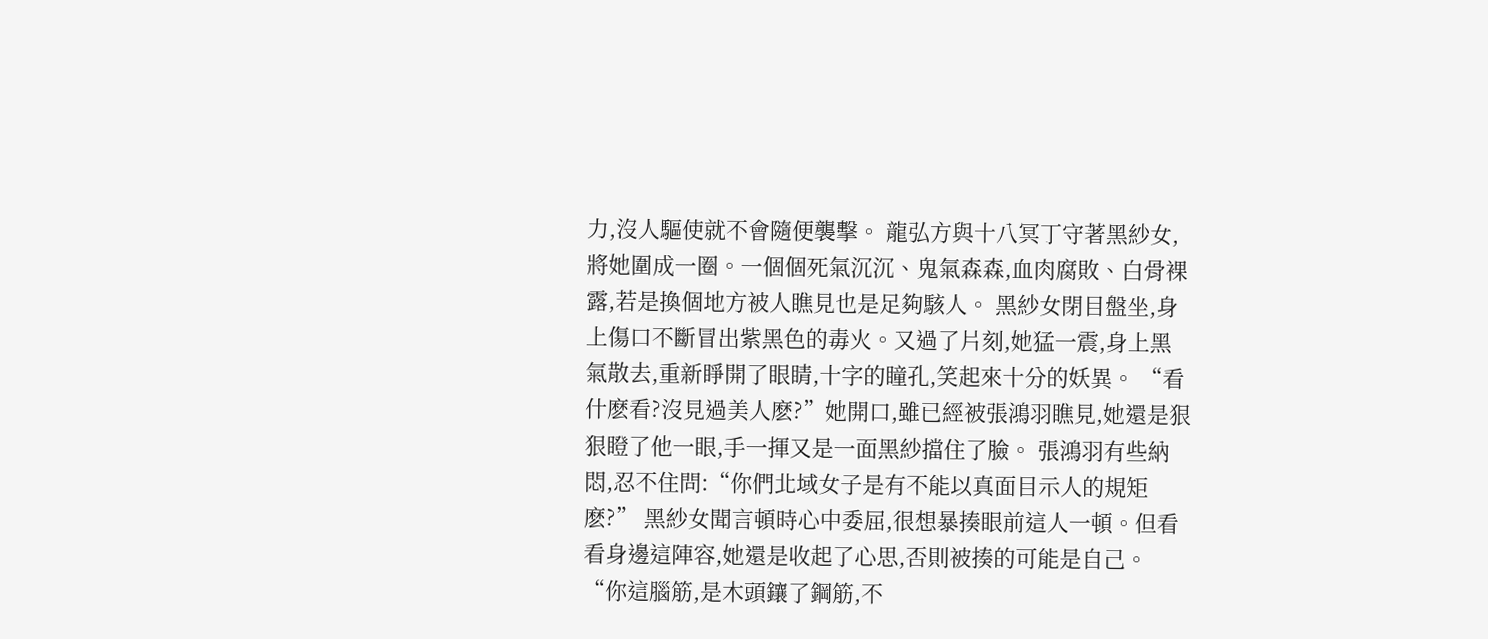力,沒人驅使就不會隨便襲擊。 龍弘方與十八冥丁守著黑紗女,將她圍成一圈。一個個死氣沉沉、鬼氣森森,血肉腐敗、白骨裸露,若是換個地方被人瞧見也是足夠駭人。 黑紗女閉目盤坐,身上傷口不斷冒出紫黑色的毒火。又過了片刻,她猛一震,身上黑氣散去,重新睜開了眼睛,十字的瞳孔,笑起來十分的妖異。 “看什麽看?沒見過美人麽?”她開口,雖已經被張鴻羽瞧見,她還是狠狠瞪了他一眼,手一揮又是一面黑紗擋住了臉。 張鴻羽有些納悶,忍不住問:“你們北域女子是有不能以真面目示人的規矩麽?” 黑紗女聞言頓時心中委屈,很想暴揍眼前這人一頓。但看看身邊這陣容,她還是收起了心思,否則被揍的可能是自己。 “你這腦筋,是木頭鑲了鋼筋,不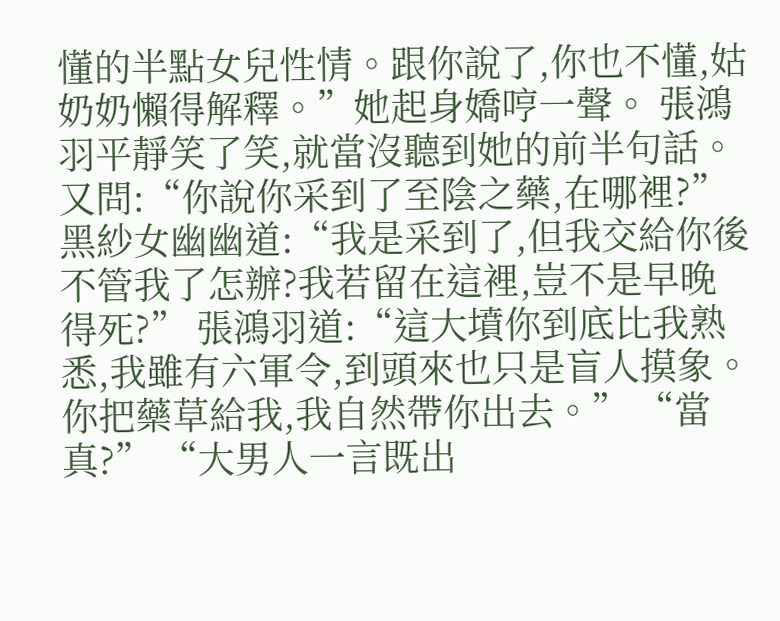懂的半點女兒性情。跟你說了,你也不懂,姑奶奶懶得解釋。”她起身嬌哼一聲。 張鴻羽平靜笑了笑,就當沒聽到她的前半句話。 又問:“你說你采到了至陰之藥,在哪裡?” 黑紗女幽幽道:“我是采到了,但我交給你後不管我了怎辦?我若留在這裡,豈不是早晚得死?” 張鴻羽道:“這大墳你到底比我熟悉,我雖有六軍令,到頭來也只是盲人摸象。你把藥草給我,我自然帶你出去。” “當真?” “大男人一言既出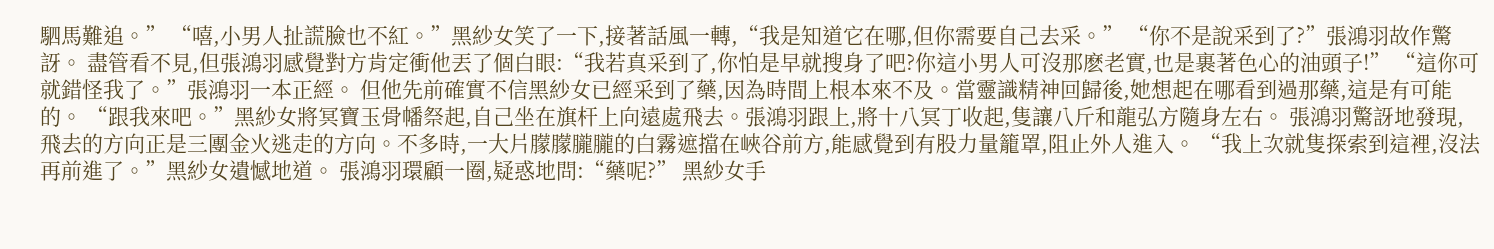駟馬難追。” “嘻,小男人扯謊臉也不紅。”黑紗女笑了一下,接著話風一轉,“我是知道它在哪,但你需要自己去采。” “你不是說采到了?”張鴻羽故作驚訝。 盡管看不見,但張鴻羽感覺對方肯定衝他丟了個白眼:“我若真采到了,你怕是早就搜身了吧?你這小男人可沒那麽老實,也是裹著色心的油頭子!” “這你可就錯怪我了。”張鴻羽一本正經。 但他先前確實不信黑紗女已經采到了藥,因為時間上根本來不及。當靈識精神回歸後,她想起在哪看到過那藥,這是有可能的。 “跟我來吧。”黑紗女將冥寶玉骨幡祭起,自己坐在旗杆上向遠處飛去。張鴻羽跟上,將十八冥丁收起,隻讓八斤和龍弘方隨身左右。 張鴻羽驚訝地發現,飛去的方向正是三團金火逃走的方向。不多時,一大片朦朦朧朧的白霧遮擋在峽谷前方,能感覺到有股力量籠罩,阻止外人進入。 “我上次就隻探索到這裡,沒法再前進了。”黑紗女遺憾地道。 張鴻羽環顧一圈,疑惑地問:“藥呢?” 黑紗女手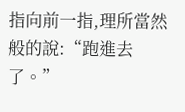指向前一指,理所當然般的說:“跑進去了。”